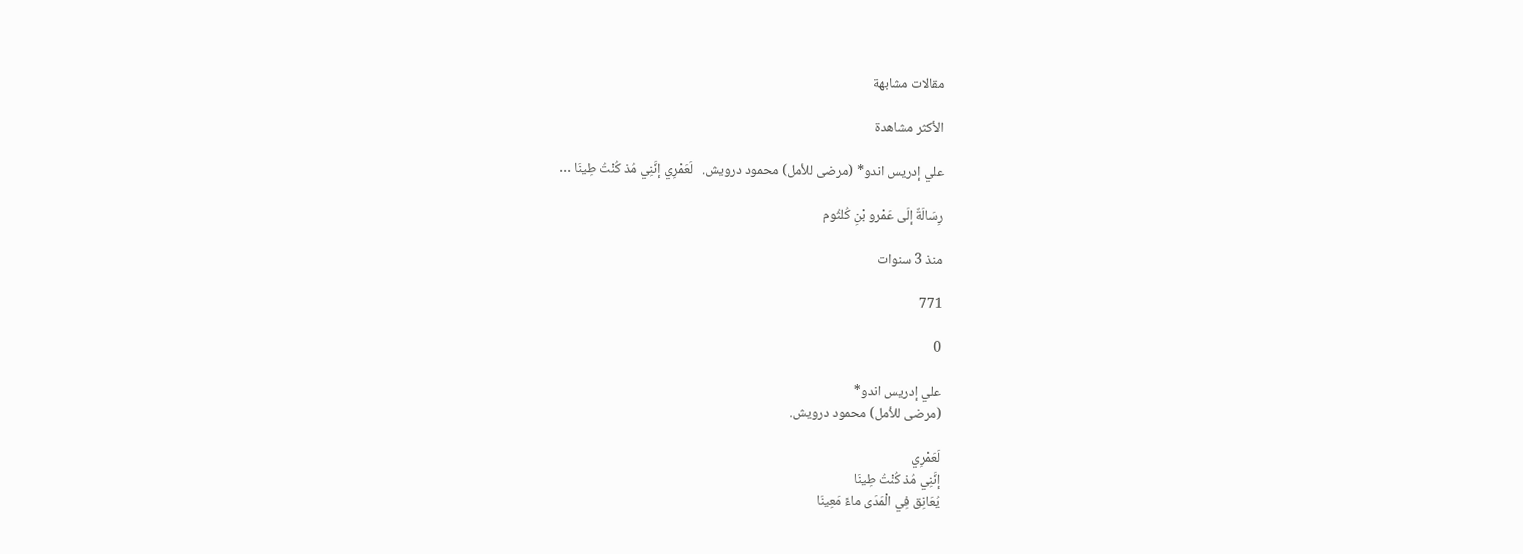مقالات مشابهة

الأكثر مشاهدة

علي إدريس اندو* (مرضى للأمل) محمود درويش.   لَعَمْرِي إنَّنِي مُذ كُنْتُ طِينَا …

رِسَالَةٌ إلَى عَمْرو بْنِ كُلثُوم

منذ 3 سنوات

771

0

علي إدريس اندو*
(مرضى للأمل) محمود درويش.

لَعَمْرِي
إنَّنِي مُذ كُنْتُ طِينَا
يُعَانِق فِي الْمَدَى ماءً مَعِينَا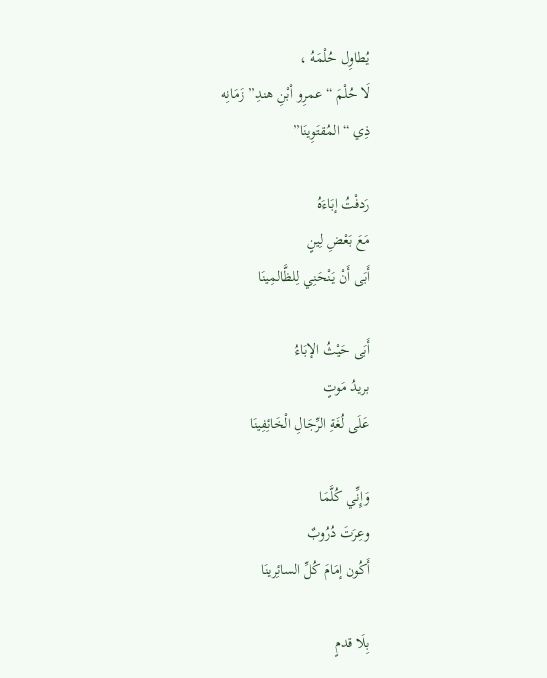يُطاوِل حُلْمَهُ ،
لَا حُلْمَ “عمرِو اْبْنِ هندِ” زَمَانِه
ذِي “المُقتَوِينَا”

رَدفْتُ إبَاءَهُ
مَعَ بَعْضِ لِينٍ
أَبَى أَنْ يَنْحَنِي لِلظَّالمِينَا

أَبَى حَيْثُ الإبَاءُ
بريدُ مَوتٍ
عَلَى لُغَةِ الرِّجَالِ الْخَائِفِينَا

وَإِنِّي كُلَّمَا
وعِرَتَ دُرُوبٌ
أَكُون إمَامَ كُلِّ السائِرينَا

بِلَا قدمٍ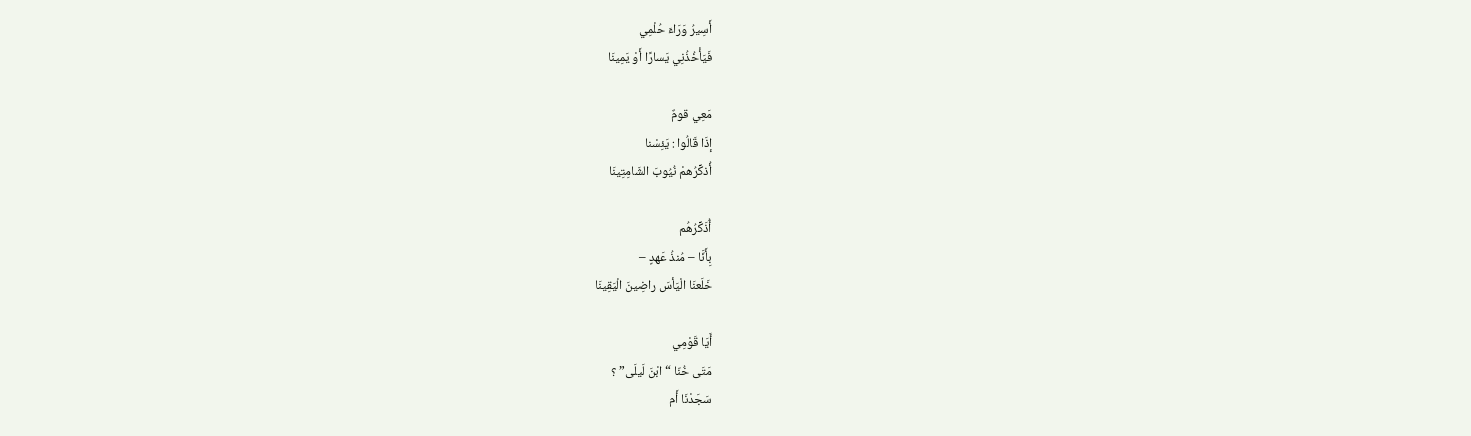أَسِيرُ وَرَاءَ حُلْمِي
فَيَأْخُذُنِي يَسارًا أَوْ يَمِينَا

مَعِي قومٌ
إذَا قَالُوا : يَئِسْنا
أُذكِّرُهمْ نُيُوبَ الشَامِتِينَا

أُذَكِّرُهُم
بِأَنَّا – مُنذُ عَهدٍ –
خَلَعنَا الْيَأسَ راضِينَ الْيَقِينَا

أَيَا قَوْمِي
مَتَى خُنّا “ابْنَ لَيلَى” ؟
سَجَدْنَا أَم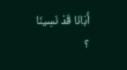أَبَانَا قَدْ نَسِينَا ؟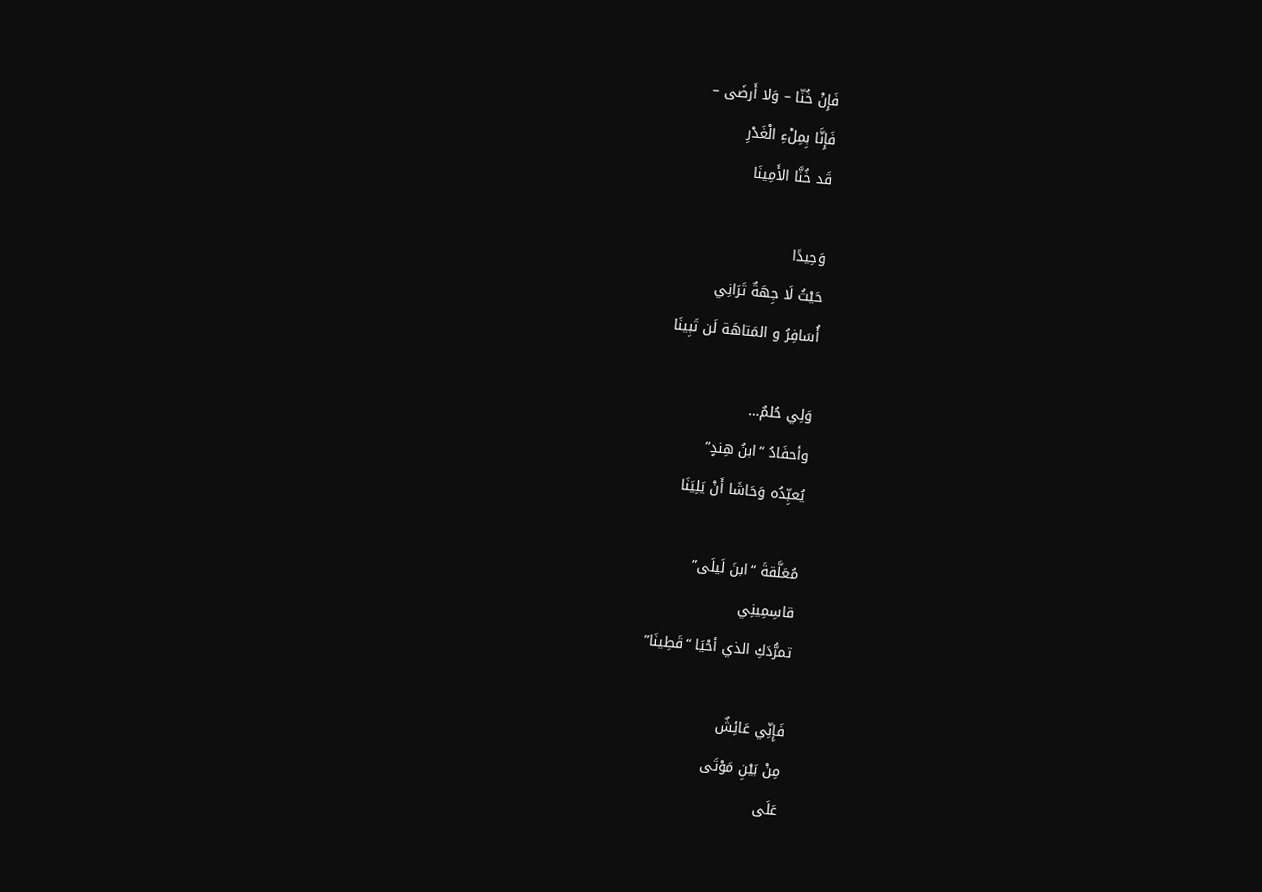فَإِنْ خُنّا – وَلا أَرضَى –
فَإِنَّا بِمِلْءِ الْغَدْرِ
قَد خُنَّا الأَمِينَا

وَحِيدًا
حَيْثُ لَا جِهَةٌ تَرَانِي
أُسَافِرُ و المَتاهَة لَن تَبِينَا

وَلِي حُلمٌ…
وأحفَادُ “ابنُ هِندٍ”
يُعبِّدُه وَحَاشَا أَنْ يَلِيَنَا

مُعَلَّقةَ “ابنَ لَيلَى”
قاسِمِينِي
تمرُّدَكِ الذي أحْيَا “قَطِينَا”

فَإِنِّي عَائِشٌ
مِنْ بَيْنِ مَوْتَى
عَلَى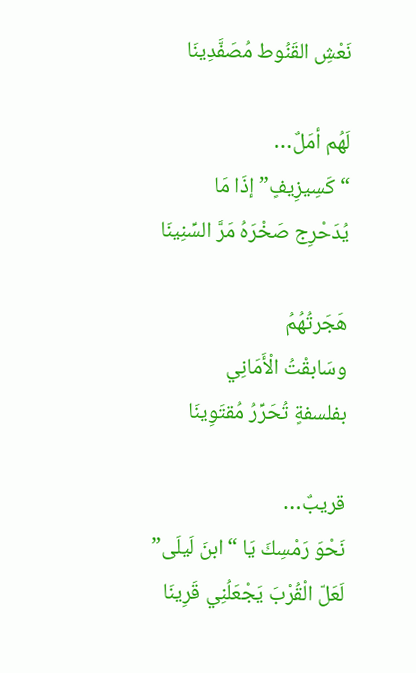نَعْشِ القَنُوط مُصَفَّدِينَا

لَهُم أمَلٌ…
“كَسِيزِيفٍ” إذَا مَا
يُدَحْرِج صَخْرَهُ مَرَّ السِّنِينَا

هَجَرتُهُمُ
وسَابقْتُ الْأَمَانِي
بفلسفةٍ تُحَرِّرُ مُقتَوِينَا

قريبٌ…
نَحْوَ رَمْسِكَ يَا “ابنَ لَيلَى”
لَعَلّ الْقُرْبَ يَجْعَلُنِي قَرِينَا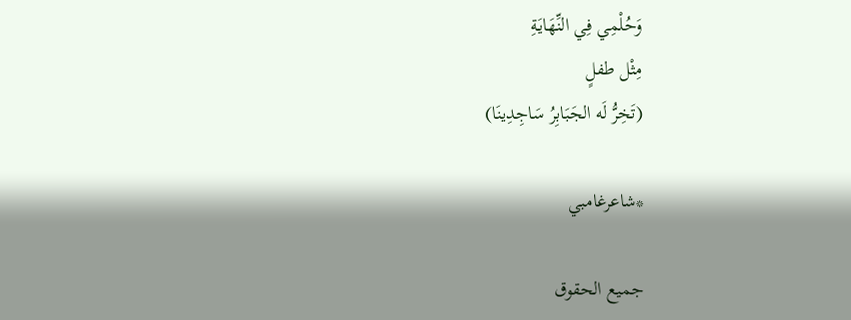وَحُلْمِي فِي النِّهَايَةِ
مِثْل طفلٍ
(تَخِرُّ لَه الجَبَابِرُ سَاجِدِينَا)

*شاعرغامبي

جميع الحقوق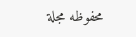محفوظه مجلة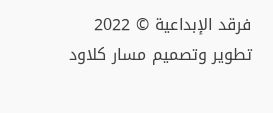فرقد الإبداعية © 2022
تطوير وتصميم مسار كلاود